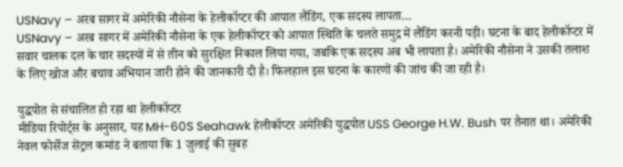USNavy – अरब सागर में अमेरिकी नौसेना के हेलीकॉप्टर की आपात लैंडिंग, एक सदस्य लापता…
USNavy – अरब सागर में अमेरिकी नौसेना के एक हेलीकॉप्टर को आपात स्थिति के चलते समुद्र में लैंडिंग करनी पड़ी। घटना के बाद हेलीकॉप्टर में सवार चालक दल के चार सदस्यों में से तीन को सुरक्षित निकाल लिया गया, जबकि एक सदस्य अब भी लापता है। अमेरिकी नौसेना ने उसकी तलाश के लिए खोज और बचाव अभियान जारी होने की जानकारी दी है। फिलहाल इस घटना के कारणों की जांच की जा रही है।

युद्धपोत से संचालित हो रहा था हेलीकॉप्टर
मीडिया रिपोर्ट्स के अनुसार, यह MH-60S Seahawk हेलीकॉप्टर अमेरिकी युद्धपोत USS George H.W. Bush पर तैनात था। अमेरिकी नेवल फोर्सेज सेंट्रल कमांड ने बताया कि 1 जुलाई की सुबह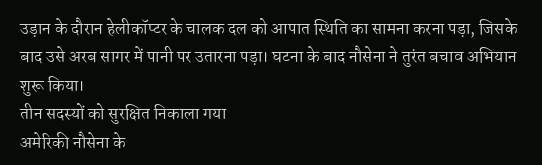उड़ान के दौरान हेलीकॉप्टर के चालक दल को आपात स्थिति का सामना करना पड़ा, जिसके बाद उसे अरब सागर में पानी पर उतारना पड़ा। घटना के बाद नौसेना ने तुरंत बचाव अभियान शुरू किया।
तीन सदस्यों को सुरक्षित निकाला गया
अमेरिकी नौसेना के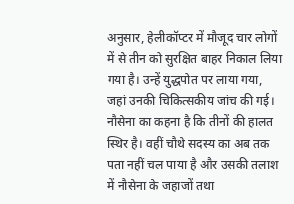अनुसार, हेलीकॉप्टर में मौजूद चार लोगों में से तीन को सुरक्षित बाहर निकाल लिया गया है। उन्हें युद्धपोत पर लाया गया, जहां उनकी चिकित्सकीय जांच की गई। नौसेना का कहना है कि तीनों की हालत स्थिर है। वहीं चौथे सदस्य का अब तक पता नहीं चल पाया है और उसकी तलाश में नौसेना के जहाजों तथा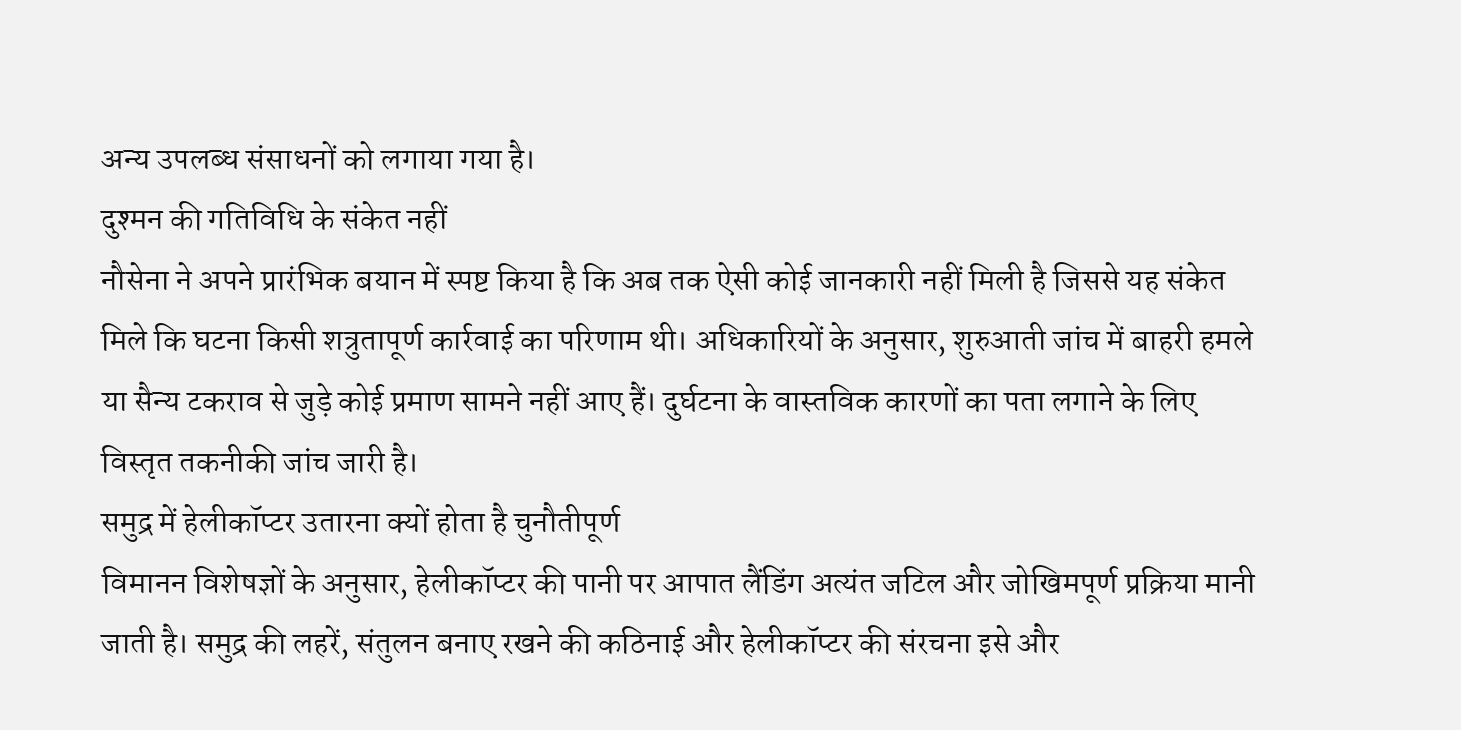अन्य उपलब्ध संसाधनों को लगाया गया है।
दुश्मन की गतिविधि के संकेत नहीं
नौसेना ने अपने प्रारंभिक बयान में स्पष्ट किया है कि अब तक ऐसी कोई जानकारी नहीं मिली है जिससे यह संकेत मिले कि घटना किसी शत्रुतापूर्ण कार्रवाई का परिणाम थी। अधिकारियों के अनुसार, शुरुआती जांच में बाहरी हमले या सैन्य टकराव से जुड़े कोई प्रमाण सामने नहीं आए हैं। दुर्घटना के वास्तविक कारणों का पता लगाने के लिए विस्तृत तकनीकी जांच जारी है।
समुद्र में हेलीकॉप्टर उतारना क्यों होता है चुनौतीपूर्ण
विमानन विशेषज्ञों के अनुसार, हेलीकॉप्टर की पानी पर आपात लैंडिंग अत्यंत जटिल और जोखिमपूर्ण प्रक्रिया मानी जाती है। समुद्र की लहरें, संतुलन बनाए रखने की कठिनाई और हेलीकॉप्टर की संरचना इसे और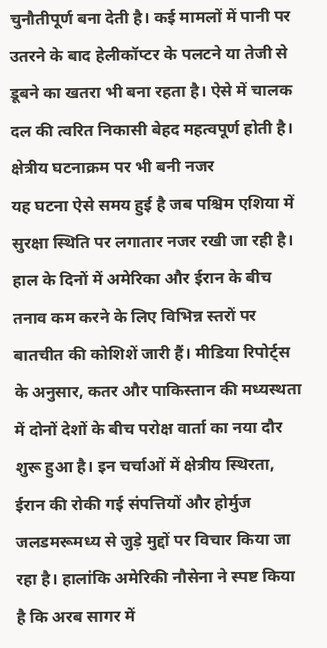चुनौतीपूर्ण बना देती है। कई मामलों में पानी पर उतरने के बाद हेलीकॉप्टर के पलटने या तेजी से डूबने का खतरा भी बना रहता है। ऐसे में चालक दल की त्वरित निकासी बेहद महत्वपूर्ण होती है।
क्षेत्रीय घटनाक्रम पर भी बनी नजर
यह घटना ऐसे समय हुई है जब पश्चिम एशिया में सुरक्षा स्थिति पर लगातार नजर रखी जा रही है। हाल के दिनों में अमेरिका और ईरान के बीच तनाव कम करने के लिए विभिन्न स्तरों पर बातचीत की कोशिशें जारी हैं। मीडिया रिपोर्ट्स के अनुसार, कतर और पाकिस्तान की मध्यस्थता में दोनों देशों के बीच परोक्ष वार्ता का नया दौर शुरू हुआ है। इन चर्चाओं में क्षेत्रीय स्थिरता, ईरान की रोकी गई संपत्तियों और होर्मुज जलडमरूमध्य से जुड़े मुद्दों पर विचार किया जा रहा है। हालांकि अमेरिकी नौसेना ने स्पष्ट किया है कि अरब सागर में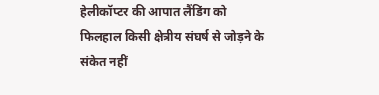हेलीकॉप्टर की आपात लैंडिंग को फिलहाल किसी क्षेत्रीय संघर्ष से जोड़ने के संकेत नहीं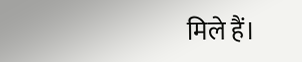मिले हैं।